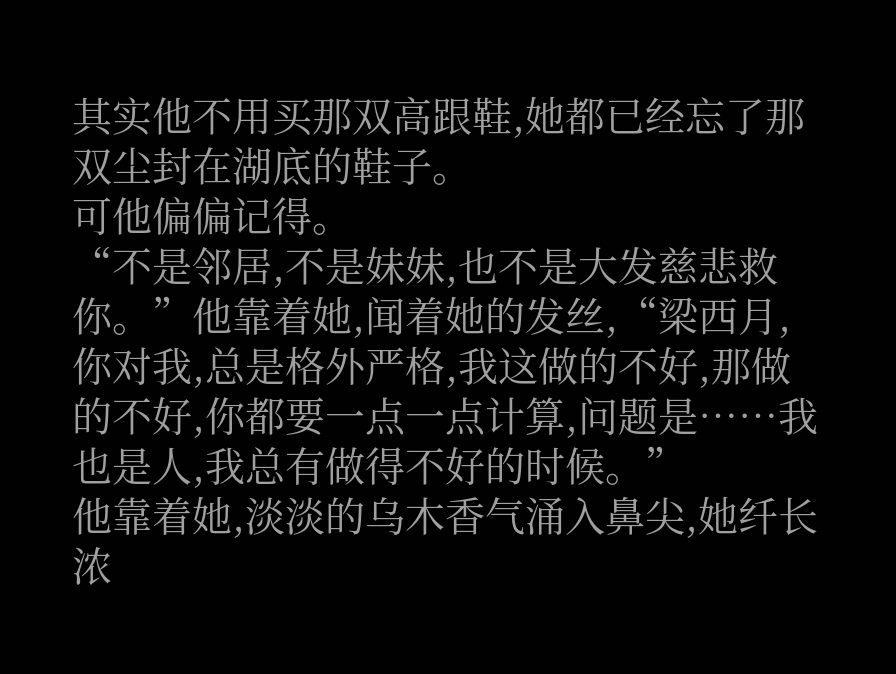其实他不用买那双高跟鞋,她都已经忘了那双尘封在湖底的鞋子。
可他偏偏记得。
“不是邻居,不是妹妹,也不是大发慈悲救你。”他靠着她,闻着她的发丝,“梁西月,你对我,总是格外严格,我这做的不好,那做的不好,你都要一点一点计算,问题是……我也是人,我总有做得不好的时候。”
他靠着她,淡淡的乌木香气涌入鼻尖,她纤长浓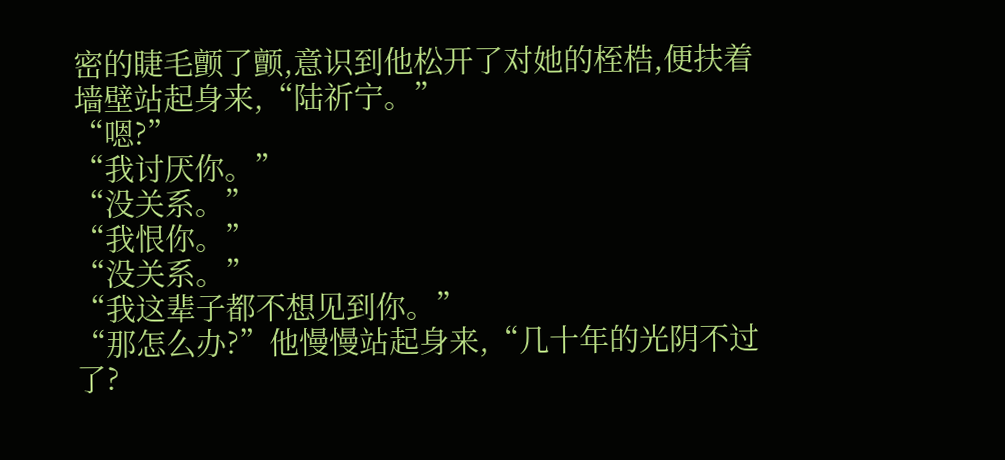密的睫毛颤了颤,意识到他松开了对她的桎梏,便扶着墙壁站起身来,“陆祈宁。”
“嗯?”
“我讨厌你。”
“没关系。”
“我恨你。”
“没关系。”
“我这辈子都不想见到你。”
“那怎么办?”他慢慢站起身来,“几十年的光阴不过了?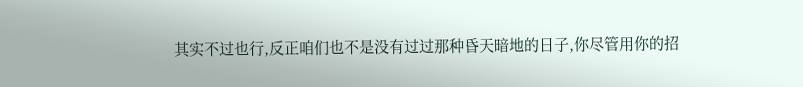其实不过也行,反正咱们也不是没有过过那种昏天暗地的日子,你尽管用你的招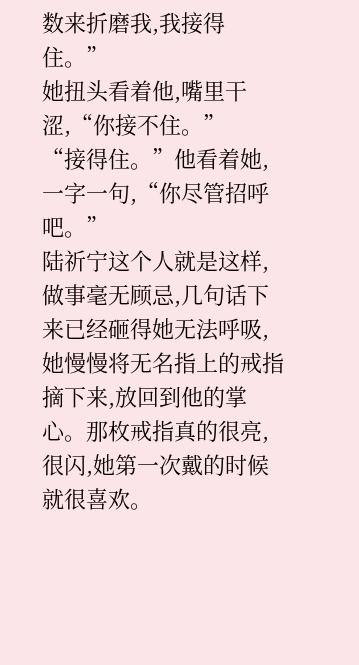数来折磨我,我接得住。”
她扭头看着他,嘴里干涩,“你接不住。”
“接得住。”他看着她,一字一句,“你尽管招呼吧。”
陆祈宁这个人就是这样,做事毫无顾忌,几句话下来已经砸得她无法呼吸,她慢慢将无名指上的戒指摘下来,放回到他的掌心。那枚戒指真的很亮,很闪,她第一次戴的时候就很喜欢。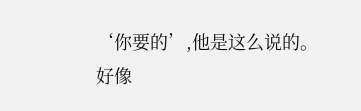‘你要的’,他是这么说的。
好像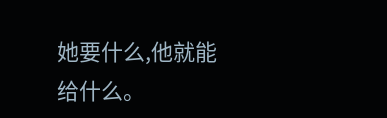她要什么,他就能给什么。